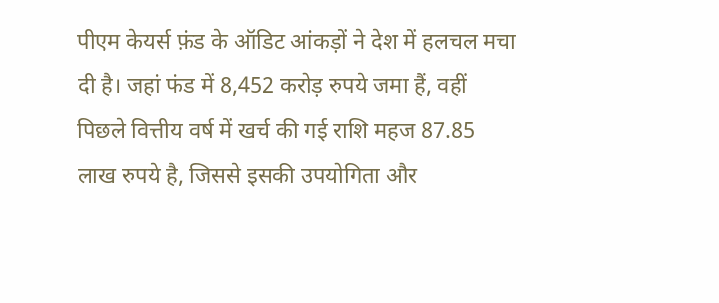पीएम केयर्स फ़ंड के ऑडिट आंकड़ों ने देश में हलचल मचा दी है। जहां फंड में 8,452 करोड़ रुपये जमा हैं, वहीं पिछले वित्तीय वर्ष में खर्च की गई राशि महज 87.85 लाख रुपये है, जिससे इसकी उपयोगिता और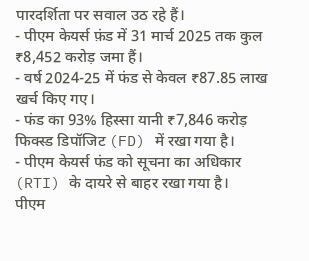पारदर्शिता पर सवाल उठ रहे हैं।
- पीएम केयर्स फ़ंड में 31 मार्च 2025 तक कुल ₹8,452 करोड़ जमा हैं।
- वर्ष 2024-25 में फंड से केवल ₹87.85 लाख खर्च किए गए।
- फंड का 93% हिस्सा यानी ₹7,846 करोड़ फिक्स्ड डिपॉजिट (FD) में रखा गया है।
- पीएम केयर्स फंड को सूचना का अधिकार (RTI) के दायरे से बाहर रखा गया है।
पीएम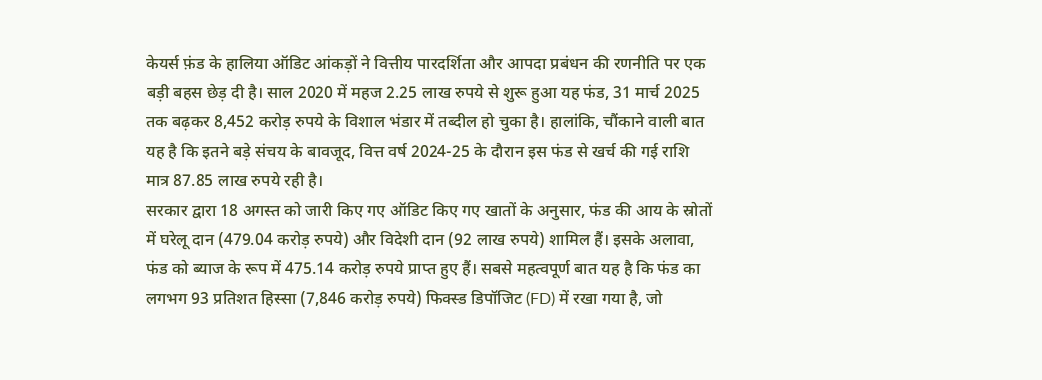केयर्स फ़ंड के हालिया ऑडिट आंकड़ों ने वित्तीय पारदर्शिता और आपदा प्रबंधन की रणनीति पर एक बड़ी बहस छेड़ दी है। साल 2020 में महज 2.25 लाख रुपये से शुरू हुआ यह फंड, 31 मार्च 2025 तक बढ़कर 8,452 करोड़ रुपये के विशाल भंडार में तब्दील हो चुका है। हालांकि, चौंकाने वाली बात यह है कि इतने बड़े संचय के बावजूद, वित्त वर्ष 2024-25 के दौरान इस फंड से खर्च की गई राशि मात्र 87.85 लाख रुपये रही है।
सरकार द्वारा 18 अगस्त को जारी किए गए ऑडिट किए गए खातों के अनुसार, फंड की आय के स्रोतों में घरेलू दान (479.04 करोड़ रुपये) और विदेशी दान (92 लाख रुपये) शामिल हैं। इसके अलावा, फंड को ब्याज के रूप में 475.14 करोड़ रुपये प्राप्त हुए हैं। सबसे महत्वपूर्ण बात यह है कि फंड का लगभग 93 प्रतिशत हिस्सा (7,846 करोड़ रुपये) फिक्स्ड डिपॉजिट (FD) में रखा गया है, जो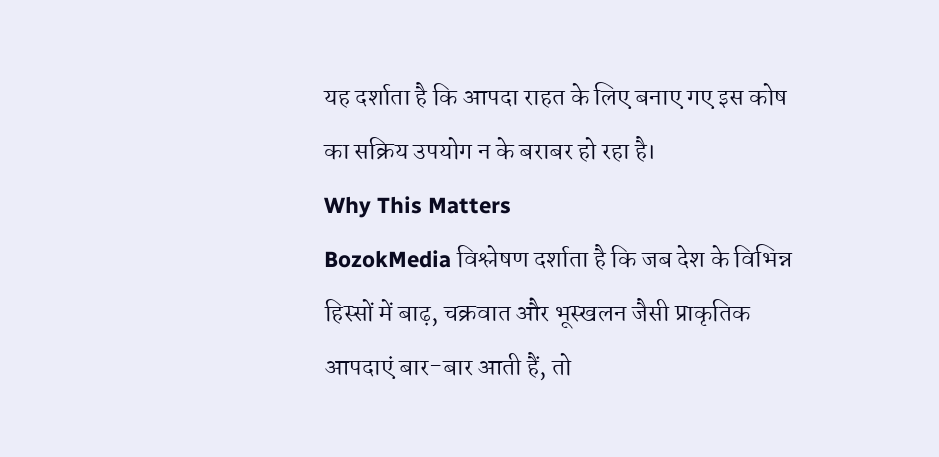यह दर्शाता है कि आपदा राहत के लिए बनाए गए इस कोष का सक्रिय उपयोग न के बराबर हो रहा है।
Why This Matters
BozokMedia विश्लेषण दर्शाता है कि जब देश के विभिन्न हिस्सों में बाढ़, चक्रवात और भूस्खलन जैसी प्राकृतिक आपदाएं बार-बार आती हैं, तो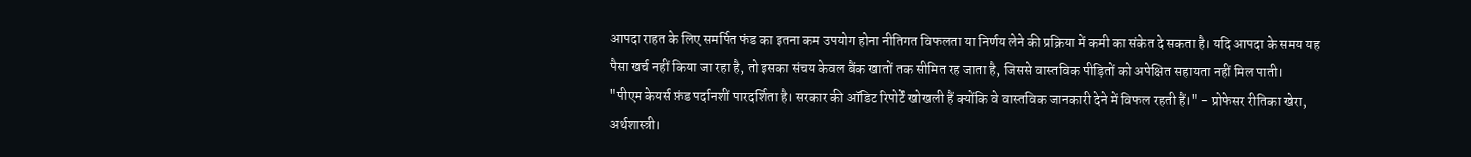आपदा राहत के लिए समर्पित फंड का इतना कम उपयोग होना नीतिगत विफलता या निर्णय लेने की प्रक्रिया में कमी का संकेत दे सकता है। यदि आपदा के समय यह पैसा खर्च नहीं किया जा रहा है, तो इसका संचय केवल बैंक खातों तक सीमित रह जाता है, जिससे वास्तविक पीड़ितों को अपेक्षित सहायता नहीं मिल पाती।
"पीएम केयर्स फ़ंड पर्दानशीं पारदर्शिता है। सरकार की ऑडिट रिपोर्टें खोखली हैं क्योंकि वे वास्तविक जानकारी देने में विफल रहती हैं।" - प्रोफेसर रीतिका खेरा, अर्थशास्त्री।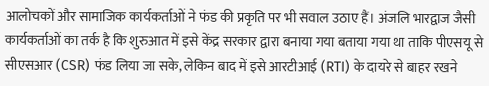आलोचकों और सामाजिक कार्यकर्ताओं ने फंड की प्रकृति पर भी सवाल उठाए हैं। अंजलि भारद्वाज जैसी कार्यकर्ताओं का तर्क है कि शुरुआत में इसे केंद्र सरकार द्वारा बनाया गया बताया गया था ताकि पीएसयू से सीएसआर (CSR) फंड लिया जा सके, लेकिन बाद में इसे आरटीआई (RTI) के दायरे से बाहर रखने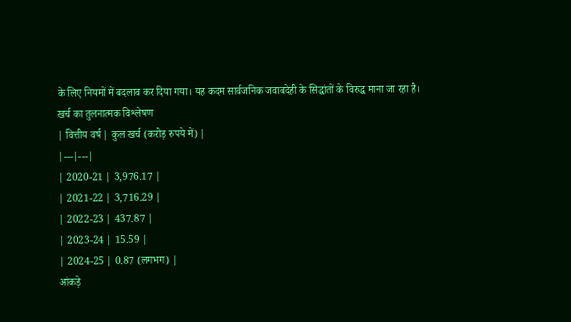के लिए नियमों में बदलाव कर दिया गया। यह कदम सार्वजनिक जवाबदेही के सिद्धांतों के विरुद्ध माना जा रहा है।
खर्च का तुलनात्मक विश्लेषण
| वित्तीय वर्ष | कुल खर्च (करोड़ रुपये में) |
|---|---|
| 2020-21 | 3,976.17 |
| 2021-22 | 3,716.29 |
| 2022-23 | 437.87 |
| 2023-24 | 15.59 |
| 2024-25 | 0.87 (लगभग) |
आंकड़े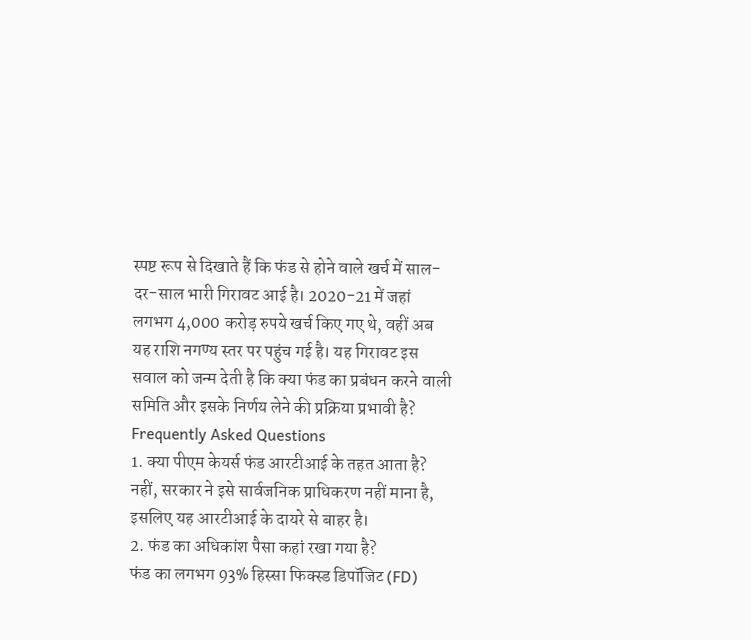स्पष्ट रूप से दिखाते हैं कि फंड से होने वाले खर्च में साल-दर-साल भारी गिरावट आई है। 2020-21 में जहां लगभग 4,000 करोड़ रुपये खर्च किए गए थे, वहीं अब यह राशि नगण्य स्तर पर पहुंच गई है। यह गिरावट इस सवाल को जन्म देती है कि क्या फंड का प्रबंधन करने वाली समिति और इसके निर्णय लेने की प्रक्रिया प्रभावी है?
Frequently Asked Questions
1. क्या पीएम केयर्स फंड आरटीआई के तहत आता है?
नहीं, सरकार ने इसे सार्वजनिक प्राधिकरण नहीं माना है, इसलिए यह आरटीआई के दायरे से बाहर है।
2. फंड का अधिकांश पैसा कहां रखा गया है?
फंड का लगभग 93% हिस्सा फिक्स्ड डिपॉजिट (FD)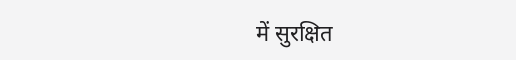में सुरक्षित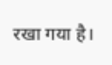रखा गया है।